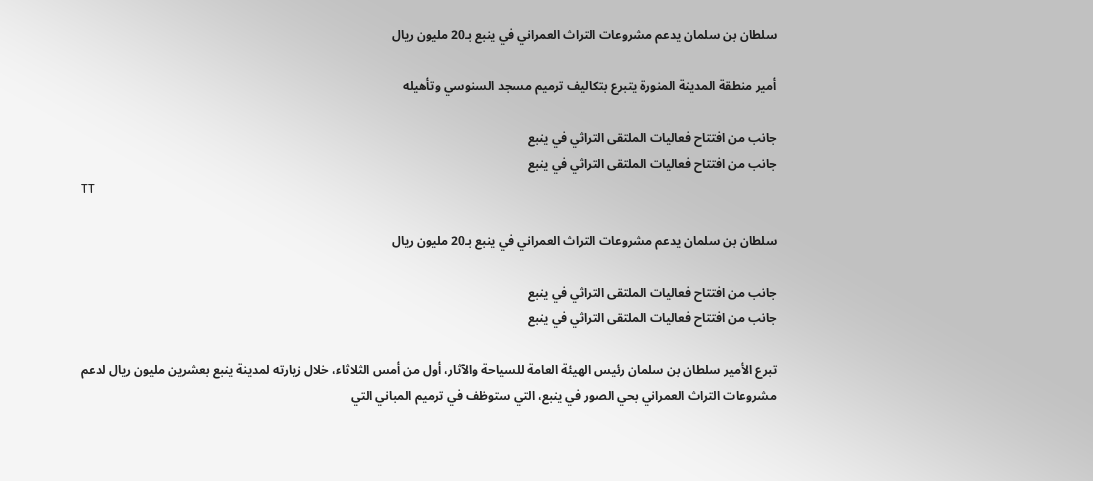سلطان بن سلمان يدعم مشروعات التراث العمراني في ينبع بـ20 مليون ريال

أمير منطقة المدينة المنورة يتبرع بتكاليف ترميم مسجد السنوسي وتأهيله

جانب من افتتاح فعاليات الملتقى التراثي في ينبع
جانب من افتتاح فعاليات الملتقى التراثي في ينبع
TT

سلطان بن سلمان يدعم مشروعات التراث العمراني في ينبع بـ20 مليون ريال

جانب من افتتاح فعاليات الملتقى التراثي في ينبع
جانب من افتتاح فعاليات الملتقى التراثي في ينبع

تبرع الأمير سلطان بن سلمان رئيس الهيئة العامة للسياحة والآثار، أول من أمس الثلاثاء، خلال زيارته لمدينة ينبع بعشرين مليون ريال لدعم مشروعات التراث العمراني بحي الصور في ينبع، التي ستوظف في ترميم المباني التي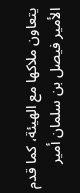يتعاون ملاكها مع الهيئة، كما قدم الأمير فيصل بن سلمان أمير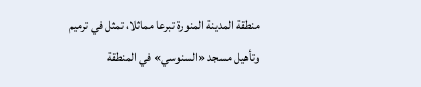منطقة المدينة المنورة تبرعا مماثلا، تمثل في ترميم وتأهيل مسجد «السنوسي» في المنطقة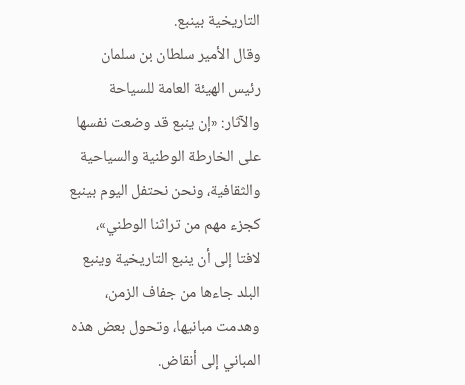التاريخية بينبع.
وقال الأمير سلطان بن سلمان رئيس الهيئة العامة للسياحة والآثار: «إن ينبع قد وضعت نفسها على الخارطة الوطنية والسياحية والثقافية، ونحن نحتفل اليوم بينبع كجزء مهم من تراثنا الوطني»، لافتا إلى أن ينبع التاريخية وينبع البلد جاءها من جفاف الزمن، وهدمت مبانيها، وتحول بعض هذه المباني إلى أنقاض.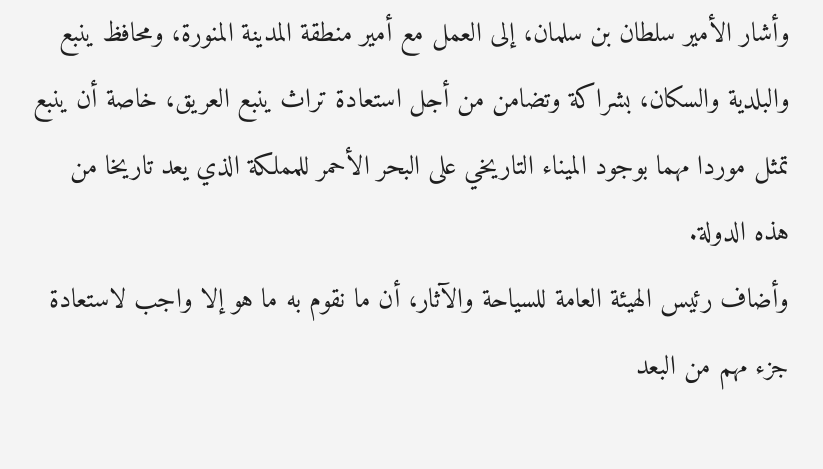وأشار الأمير سلطان بن سلمان، إلى العمل مع أمير منطقة المدينة المنورة، ومحافظ ينبع والبلدية والسكان، بشراكة وتضامن من أجل استعادة تراث ينبع العريق، خاصة أن ينبع تمثل موردا مهما بوجود الميناء التاريخي على البحر الأحمر للمملكة الذي يعد تاريخا من هذه الدولة.
وأضاف رئيس الهيئة العامة للسياحة والآثار، أن ما نقوم به ما هو إلا واجب لاستعادة جزء مهم من البعد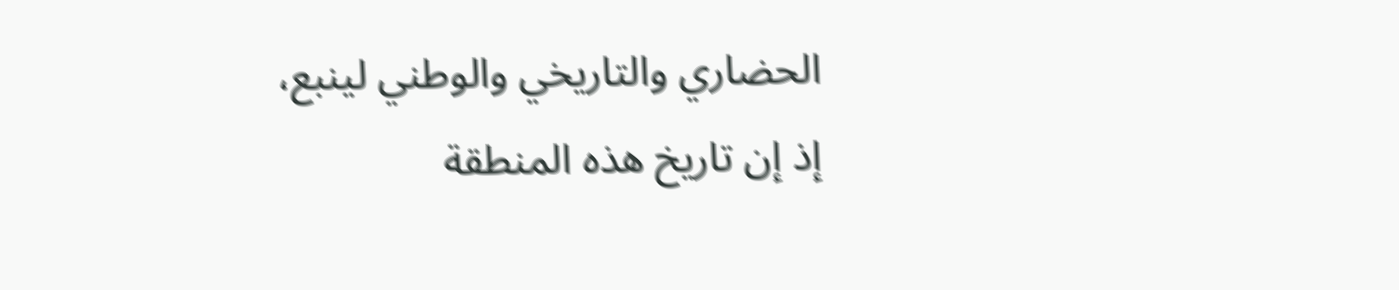الحضاري والتاريخي والوطني لينبع، إذ إن تاريخ هذه المنطقة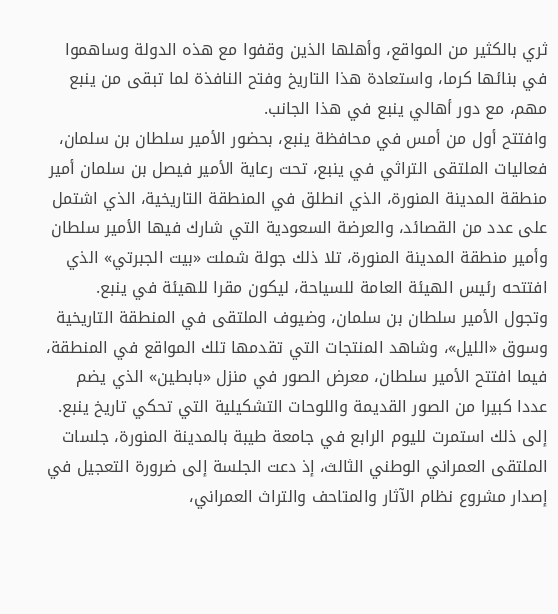ثري بالكثير من المواقع، وأهلها الذين وقفوا مع هذه الدولة وساهموا في بنائها كرما، واستعادة هذا التاريخ وفتح النافذة لما تبقى من ينبع مهم، مع دور أهالي ينبع في هذا الجانب.
وافتتح أول من أمس في محافظة ينبع، بحضور الأمير سلطان بن سلمان، فعاليات الملتقى التراثي في ينبع، تحت رعاية الأمير فيصل بن سلمان أمير منطقة المدينة المنورة، الذي انطلق في المنطقة التاريخية، الذي اشتمل على عدد من القصائد، والعرضة السعودية التي شارك فيها الأمير سلطان وأمير منطقة المدينة المنورة، تلا ذلك جولة شملت «بيت الجبرتي» الذي افتتحه رئيس الهيئة العامة للسياحة، ليكون مقرا للهيئة في ينبع.
وتجول الأمير سلطان بن سلمان، وضيوف الملتقى في المنطقة التاريخية وسوق «الليل»، وشاهد المنتجات التي تقدمها تلك المواقع في المنطقة، فيما افتتح الأمير سلطان، معرض الصور في منزل «بابطين» الذي يضم عددا كبيرا من الصور القديمة واللوحات التشكيلية التي تحكي تاريخ ينبع.
إلى ذلك استمرت لليوم الرابع في جامعة طيبة بالمدينة المنورة، جلسات الملتقى العمراني الوطني الثالث، إذ دعت الجلسة إلى ضرورة التعجيل في إصدار مشروع نظام الآثار والمتاحف والتراث العمراني،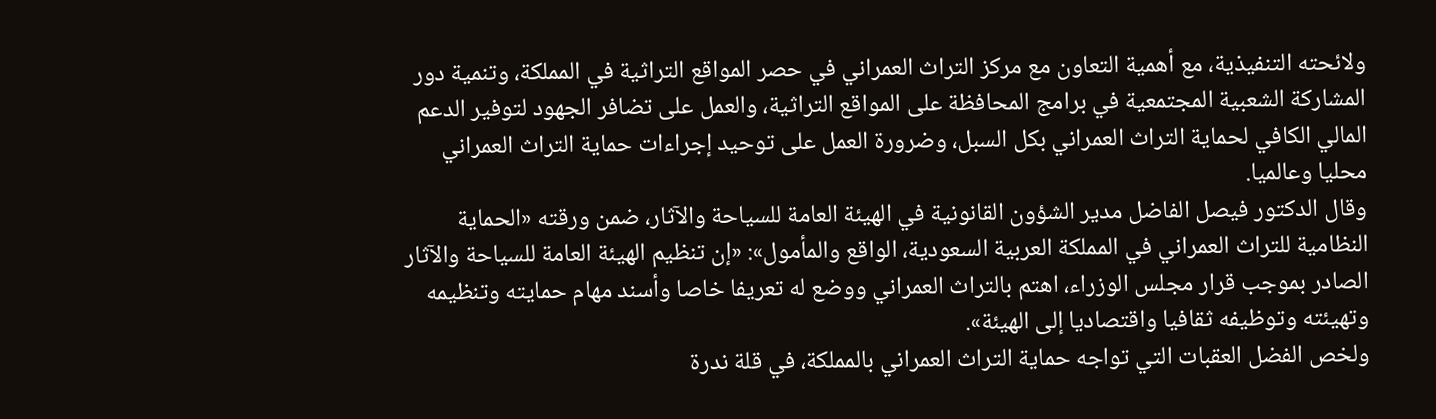ولائحته التنفيذية، مع أهمية التعاون مع مركز التراث العمراني في حصر المواقع التراثية في المملكة، وتنمية دور المشاركة الشعبية المجتمعية في برامج المحافظة على المواقع التراثية، والعمل على تضافر الجهود لتوفير الدعم المالي الكافي لحماية التراث العمراني بكل السبل، وضرورة العمل على توحيد إجراءات حماية التراث العمراني محليا وعالميا.
وقال الدكتور فيصل الفاضل مدير الشؤون القانونية في الهيئة العامة للسياحة والآثار، ضمن ورقته «الحماية النظامية للتراث العمراني في المملكة العربية السعودية، الواقع والمأمول»: «إن تنظيم الهيئة العامة للسياحة والآثار الصادر بموجب قرار مجلس الوزراء، اهتم بالتراث العمراني ووضع له تعريفا خاصا وأسند مهام حمايته وتنظيمه وتهيئته وتوظيفه ثقافيا واقتصاديا إلى الهيئة».
ولخص الفضل العقبات التي تواجه حماية التراث العمراني بالمملكة، في قلة ندرة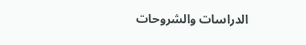الدراسات والشروحات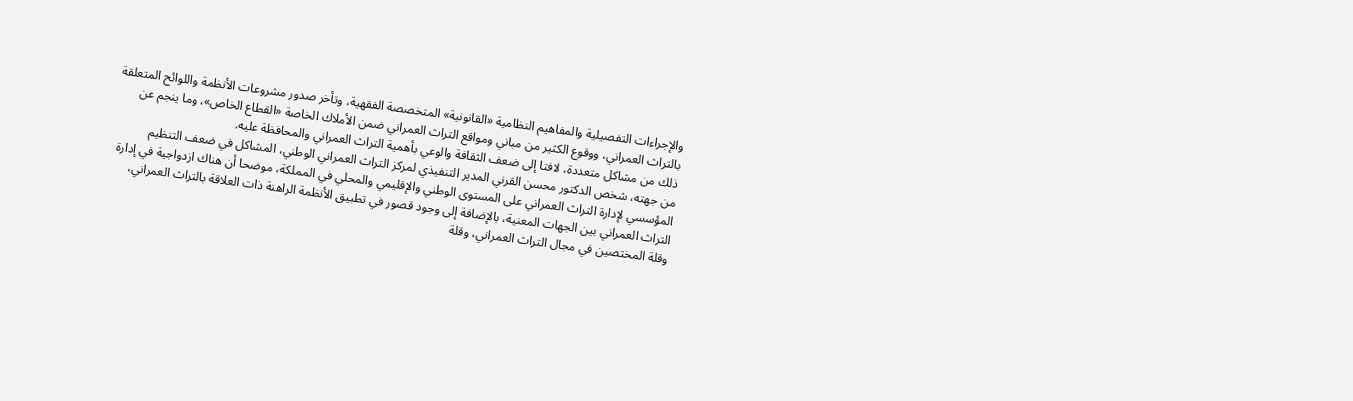والإجراءات التفصيلية والمفاهيم النظامية «القانونية» المتخصصة الفقهية، وتأخر صدور مشروعات الأنظمة واللوائح المتعلقة بالتراث العمراني، ووقوع الكثير من مباني ومواقع التراث العمراني ضمن الأملاك الخاصة «القطاع الخاص»، وما ينجم عن ذلك من مشاكل متعددة، لافتا إلى ضعف الثقافة والوعي بأهمية التراث العمراني والمحافظة عليه.
من جهته، شخص الدكتور محسن القرني المدير التنفيذي لمركز التراث العمراني الوطني، المشاكل في ضعف التنظيم المؤسسي لإدارة التراث العمراني على المستوى الوطني والإقليمي والمحلي في المملكة، موضحا أن هناك ازدواجية في إدارة التراث العمراني بين الجهات المعنية، بالإضافة إلى وجود قصور في تطبيق الأنظمة الراهنة ذات العلاقة بالتراث العمراني، وقلة المختصين في مجال التراث العمراني، وقلة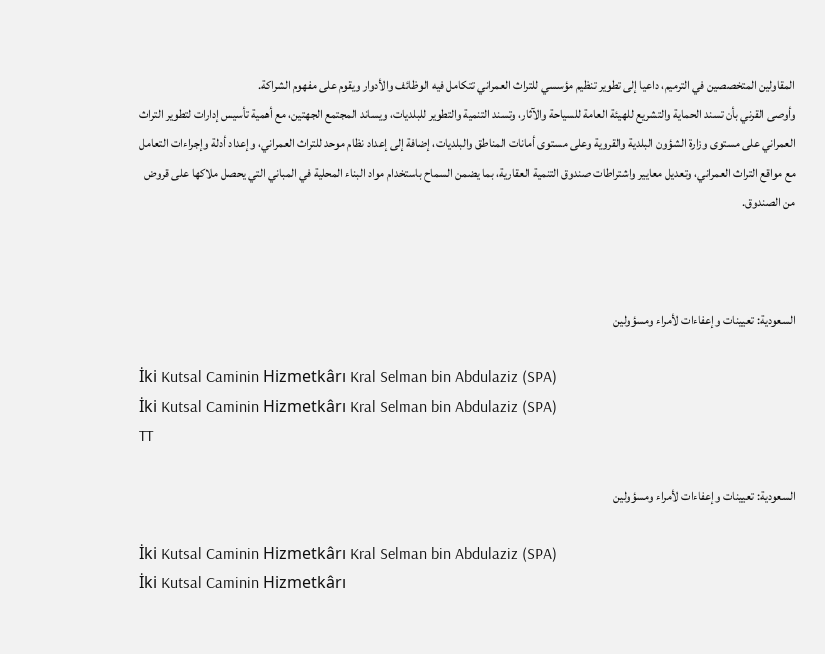المقاولين المتخصصين في الترميم، داعيا إلى تطوير تنظيم مؤسسي للتراث العمراني تتكامل فيه الوظائف والأدوار ويقوم على مفهوم الشراكة.
وأوصى القرني بأن تسند الحماية والتشريع للهيئة العامة للسياحة والآثار، وتسند التنمية والتطوير للبلديات، ويساند المجتمع الجهتين، مع أهمية تأسيس إدارات لتطوير التراث العمراني على مستوى وزارة الشؤون البلدية والقروية وعلى مستوى أمانات المناطق والبلديات، إضافة إلى إعداد نظام موحد للتراث العمراني، وإعداد أدلة وإجراءات التعامل مع مواقع التراث العمراني، وتعديل معايير واشتراطات صندوق التنمية العقارية، بما يضمن السماح باستخدام مواد البناء المحلية في المباني التي يحصل ملاكها على قروض من الصندوق.



السعودية: تعيينات وإعفاءات لأمراء ومسؤولين

İki Kutsal Caminin Hizmetkârı Kral Selman bin Abdulaziz (SPA)
İki Kutsal Caminin Hizmetkârı Kral Selman bin Abdulaziz (SPA)
TT

السعودية: تعيينات وإعفاءات لأمراء ومسؤولين

İki Kutsal Caminin Hizmetkârı Kral Selman bin Abdulaziz (SPA)
İki Kutsal Caminin Hizmetkârı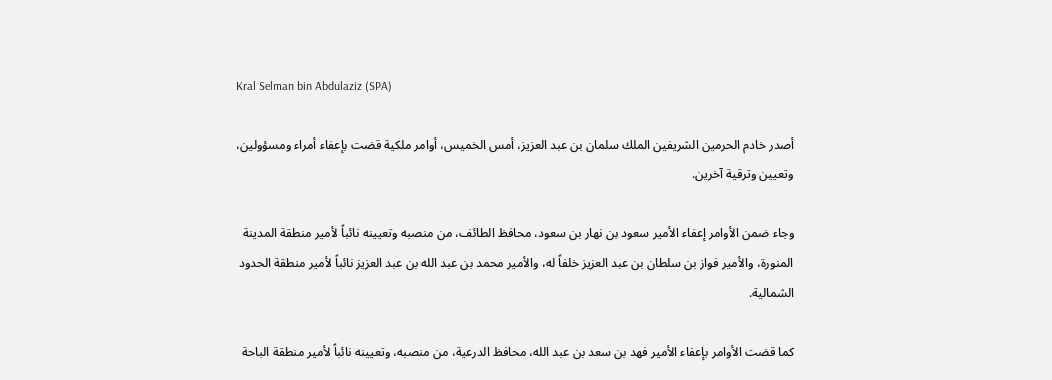Kral Selman bin Abdulaziz (SPA)

أصدر خادم الحرمين الشريفين الملك سلمان بن عبد العزيز، أمس الخميس، أوامر ملكية قضت بإعفاء أمراء ومسؤولين، وتعيين وترقية آخرين.

وجاء ضمن الأوامر إعفاء الأمير سعود بن نهار بن سعود، محافظ الطائف، من منصبه وتعيينه نائباً لأمير منطقة المدينة المنورة، والأمير فواز بن سلطان بن عبد العزيز خلفاً له، والأمير محمد بن عبد الله بن عبد العزيز نائباً لأمير منطقة الحدود الشمالية.

كما قضت الأوامر بإعفاء الأمير فهد بن سعد بن عبد الله، محافظ الدرعية، من منصبه، وتعيينه نائباً لأمير منطقة الباحة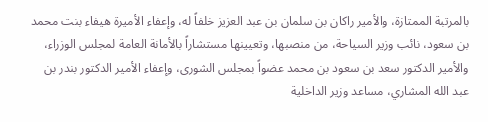بالمرتبة الممتازة، والأمير راكان بن سلمان بن عبد العزيز خلفاً له، وإعفاء الأميرة هيفاء بنت محمد بن سعود، نائب وزير السياحة، من منصبها، وتعيينها مستشاراً بالأمانة العامة لمجلس الوزراء، والأمير الدكتور سعد بن سعود بن محمد عضواً بمجلس الشورى، وإعفاء الأمير الدكتور بندر بن عبد الله المشاري، مساعد وزير الداخلية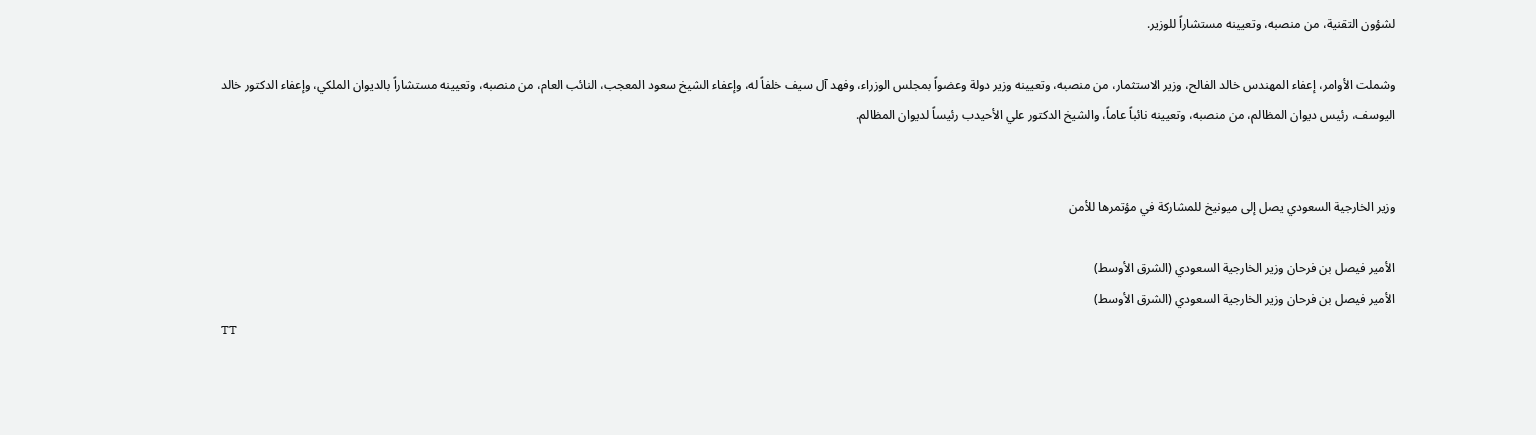لشؤون التقنية، من منصبه، وتعيينه مستشاراً للوزير.

وشملت الأوامر، إعفاء المهندس خالد الفالح، وزير الاستثمار، من منصبه، وتعيينه وزير دولة وعضواً بمجلس الوزراء، وفهد آل سيف خلفاً له، وإعفاء الشيخ سعود المعجب، النائب العام، من منصبه، وتعيينه مستشاراً بالديوان الملكي، وإعفاء الدكتور خالد اليوسف، رئيس ديوان المظالم، من منصبه، وتعيينه نائباً عاماً، والشيخ الدكتور علي الأحيدب رئيساً لديوان المظالم.


وزير الخارجية السعودي يصل إلى ميونيخ للمشاركة في مؤتمرها للأمن

الأمير فيصل بن فرحان وزير الخارجية السعودي (الشرق الأوسط)
الأمير فيصل بن فرحان وزير الخارجية السعودي (الشرق الأوسط)
TT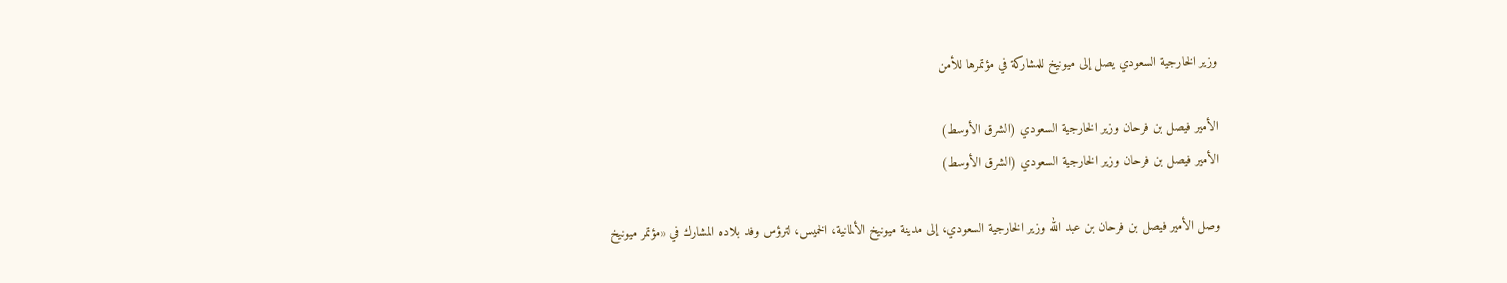وزير الخارجية السعودي يصل إلى ميونيخ للمشاركة في مؤتمرها للأمن

الأمير فيصل بن فرحان وزير الخارجية السعودي (الشرق الأوسط)
الأمير فيصل بن فرحان وزير الخارجية السعودي (الشرق الأوسط)

وصل الأمير فيصل بن فرحان بن عبد الله وزير الخارجية السعودي، إلى مدينة ميونيخ الألمانية، الخميس، لترؤس وفد بلاده المشارك في «مؤتمر ميونيخ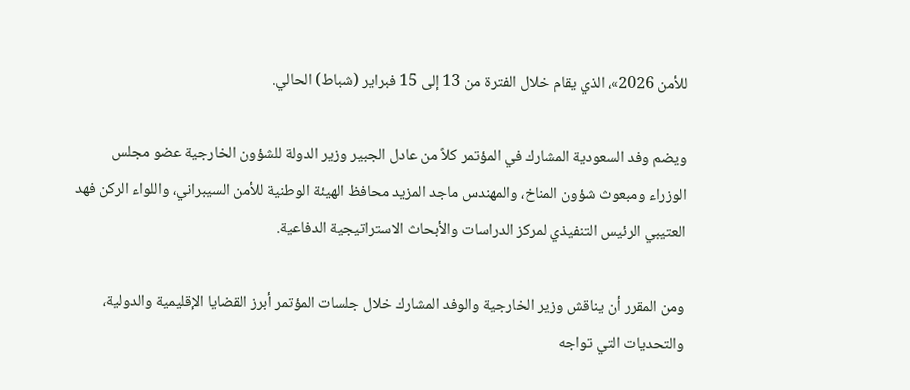للأمن 2026»، الذي يقام خلال الفترة من 13 إلى 15 فبراير (شباط) الحالي.

ويضم وفد السعودية المشارك في المؤتمر كلاً من عادل الجبير وزير الدولة للشؤون الخارجية عضو مجلس الوزراء ومبعوث شؤون المناخ، والمهندس ماجد المزيد محافظ الهيئة الوطنية للأمن السيبراني، واللواء الركن فهد العتيبي الرئيس التنفيذي لمركز الدراسات والأبحاث الاستراتيجية الدفاعية.

ومن المقرر أن يناقش وزير الخارجية والوفد المشارك خلال جلسات المؤتمر أبرز القضايا الإقليمية والدولية، والتحديات التي تواجه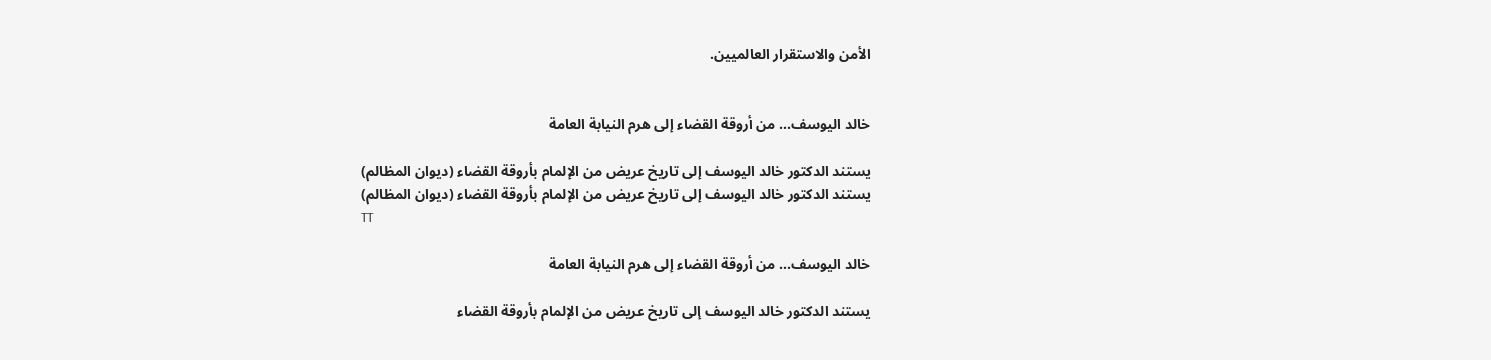الأمن والاستقرار العالميين.


خالد اليوسف... من أروقة القضاء إلى هرم النيابة العامة

يستند الدكتور خالد اليوسف إلى تاريخ عريض من الإلمام بأروقة القضاء (ديوان المظالم)
يستند الدكتور خالد اليوسف إلى تاريخ عريض من الإلمام بأروقة القضاء (ديوان المظالم)
TT

خالد اليوسف... من أروقة القضاء إلى هرم النيابة العامة

يستند الدكتور خالد اليوسف إلى تاريخ عريض من الإلمام بأروقة القضاء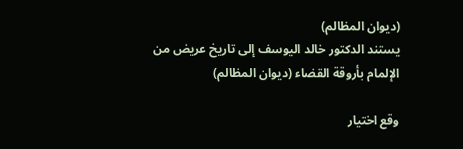(ديوان المظالم)
يستند الدكتور خالد اليوسف إلى تاريخ عريض من الإلمام بأروقة القضاء (ديوان المظالم)

وقع اختيار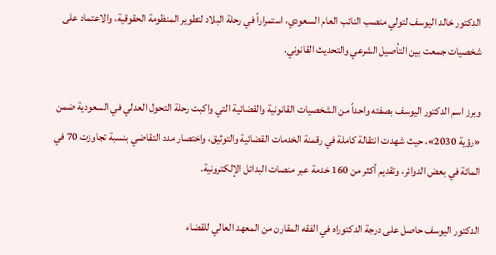الدكتور خالد اليوسف لتولي منصب النائب العام السعودي، استمراراً في رحلة البلاد لتطوير المنظومة الحقوقية، والاعتماد على شخصيات جمعت بين التأصيل الشرعي والتحديث القانوني.

وبرز اسم الدكتور اليوسف بصفته واحداً من الشخصيات القانونية والقضائية التي واكبت رحلة التحول العدلي في السعودية ضمن «رؤية 2030»، حيث شهدت انتقالة كاملة في رقمنة الخدمات القضائية والتوثيق، واختصار مدد التقاضي بنسبة تجاوزت 70 في المائة في بعض الدوائر، وتقديم أكثر من 160 خدمة عبر منصات البدائل الإلكترونية.

الدكتور اليوسف حاصل على درجة الدكتوراه في الفقه المقارن من المعهد العالي للقضاء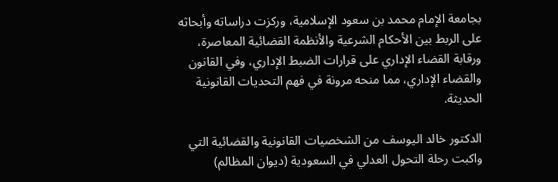بجامعة الإمام محمد بن سعود الإسلامية، وركزت دراساته وأبحاثه على الربط بين الأحكام الشرعية والأنظمة القضائية المعاصرة، ورقابة القضاء الإداري على قرارات الضبط الإداري، وفي القانون والقضاء الإداري، مما منحه مرونة في فهم التحديات القانونية الحديثة.

الدكتور خالد اليوسف من الشخصيات القانونية والقضائية التي واكبت رحلة التحول العدلي في السعودية (ديوان المظالم)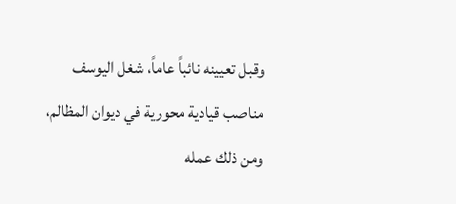وقبل تعيينه نائباً عاماً، شغل اليوسف مناصب قيادية محورية في ديوان المظالم، ومن ذلك عمله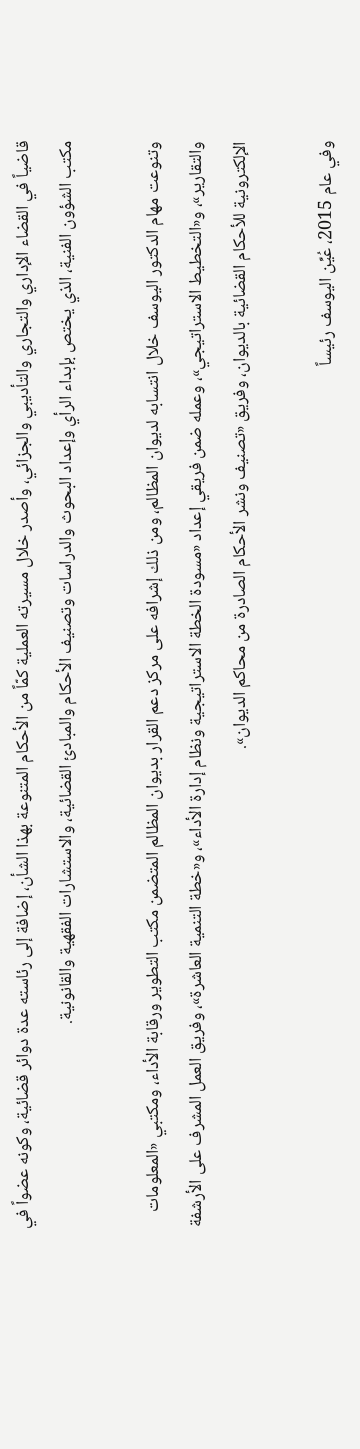قاضياً في القضاء الإداري والتجاري والتأديبي والجزائي، وأصدر خلال مسيرته العملية كمّاً من الأحكام المتنوعة بهذا الشأن، إضافة إلى رئاسته عدة دوائر قضائية، وكونه عضواً في مكتب الشؤون الفنية، الذي يختص بإبداء الرأي وإعداد البحوث والدراسات وتصنيف الأحكام والمبادئ القضائية، والاستشارات الفقهية والقانونية.

وتنوعت مهام الدكتور اليوسف خلال انتسابه لديوان المظالم، ومن ذلك إشرافه على مركز دعم القرار بديوان المظالم المتضمن مكتب التطوير ورقابة الأداء، ومكتبي «المعلومات والتقارير»، و«التخطيط الاستراتيجي»، وعمله ضمن فريقي إعداد «مسودة الخطة الاستراتيجية ونظام إدارة الأداء»، و«خطة التنمية العاشرة»، وفريق العمل المشرف على الأرشفة الإلكترونية للأحكام القضائية بالديوان، وفريق «تصنيف ونشر الأحكام الصادرة من محاكم الديوان».

وفي عام 2015، عُيِّن اليوسف رئيساً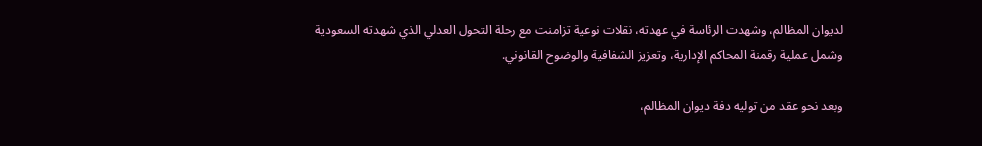لديوان المظالم، وشهدت الرئاسة في عهدته، نقلات نوعية تزامنت مع رحلة التحول العدلي الذي شهدته السعودية وشمل عملية رقمنة المحاكم الإدارية، وتعزيز الشفافية والوضوح القانوني.

وبعد نحو عقد من توليه دفة ديوان المظالم،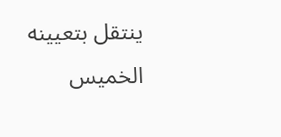ينتقل بتعيينه الخميس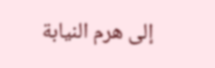إلى هرم النيابة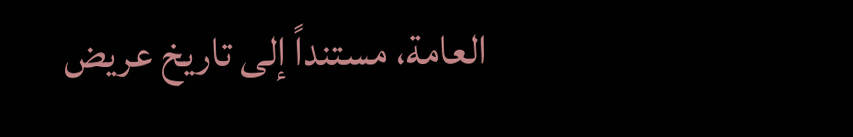العامة، مستنداً إلى تاريخ عريض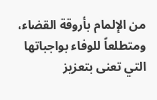من الإلمام بأروقة القضاء، ومتطلعاً للوفاء بواجباتها التي تعنى بتعزيز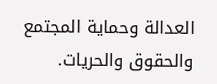العدالة وحماية المجتمع والحقوق والحريات.